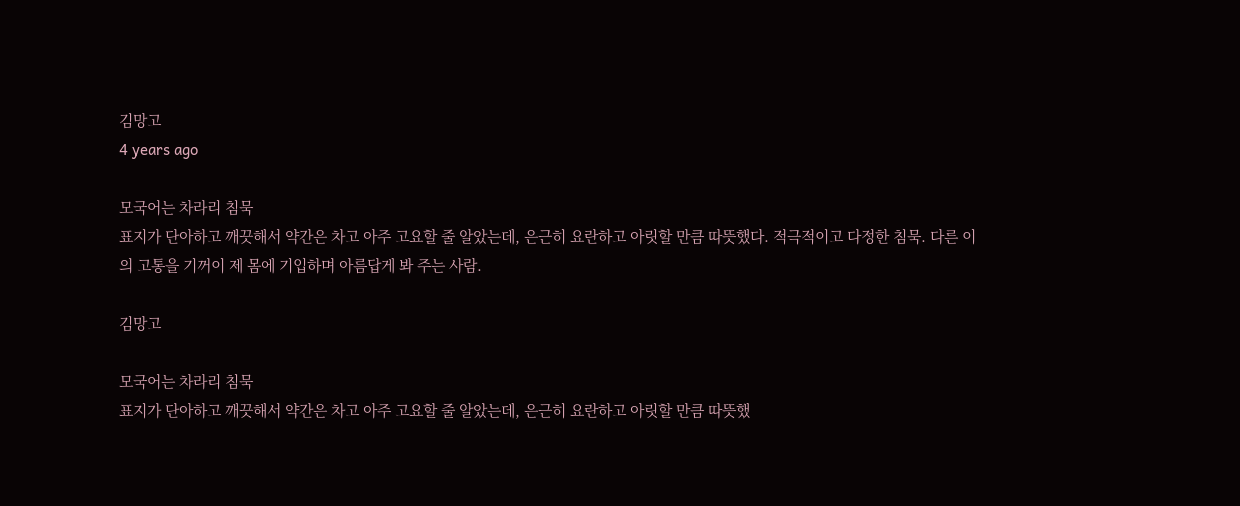김망고
4 years ago

모국어는 차라리 침묵
표지가 단아하고 깨끗해서 약간은 차고 아주 고요할 줄 알았는데, 은근히 요란하고 아릿할 만큼 따뜻했다. 적극적이고 다정한 침묵. 다른 이의 고통을 기꺼이 제 몸에 기입하며 아름답게 봐 주는 사람.

김망고

모국어는 차라리 침묵
표지가 단아하고 깨끗해서 약간은 차고 아주 고요할 줄 알았는데, 은근히 요란하고 아릿할 만큼 따뜻했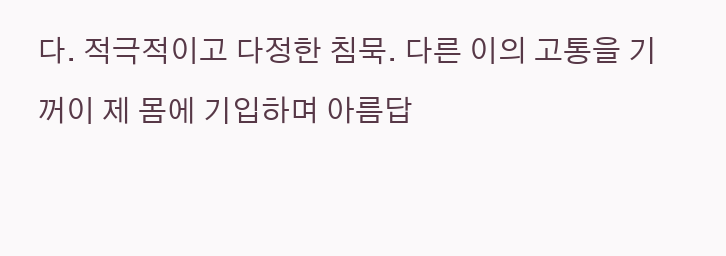다. 적극적이고 다정한 침묵. 다른 이의 고통을 기꺼이 제 몸에 기입하며 아름답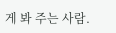게 봐 주는 사람.